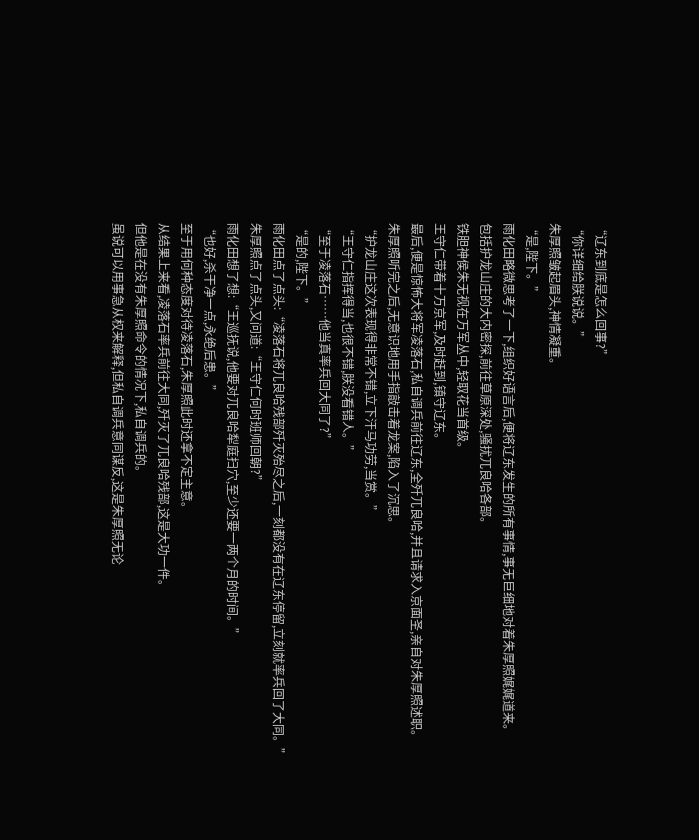“辽东到底是怎么回事?”
“你详细给朕说说。”
朱厚照皱起眉头,神情凝重。
“是,陛下。”
雨化田略微思考了一下,组织好语言后,便将辽东发生的所有事情,事无巨细地对着朱厚照娓娓道来。
包括护龙山庄的大内密探,前往草原深处,骚扰兀良哈各部。
铁胆神侯朱无视在万军丛中,轻取花当首级。
王守仁带着十万京军,及时赶到,镇守辽东。
最后,便是惊怖大将军凌落石,私自调兵前往辽东,全歼兀良哈,并且请求入京面圣,亲自对朱厚照述职。
朱厚照听完之后,无意识地用手指敲击着龙案,陷入了沉思。
“护龙山庄这次表现得非常不错,立下汗马功劳,当赏。”
“王守仁指挥得当,也很不错,朕没看错人。”
“至于凌落石……他当真率兵回大同了?”
“是的,陛下。”
雨化田点了点头:“凌落石将兀良哈残部歼灭殆尽之后,一刻都没有在辽东停留,立刻就率兵回了大同。”
朱厚照点了点头,又问道:“王守仁何时班师回朝?”
雨化田想了想:“王巡抚说,他要对兀良哈犁庭扫穴,至少还要一两个月的时间。”
“也好,杀干净一点,永绝后患。”
至于用何种态度对待凌落石,朱厚照此时还拿不定主意。
从结果上来看,凌落石率兵前往大同,歼灭了兀良哈残部,这是大功一件。
但他是在没有朱厚照命令的情况下,私自调兵的。
虽说可以用事急从权来解释,但私自调兵意同谋反,这是朱厚照无论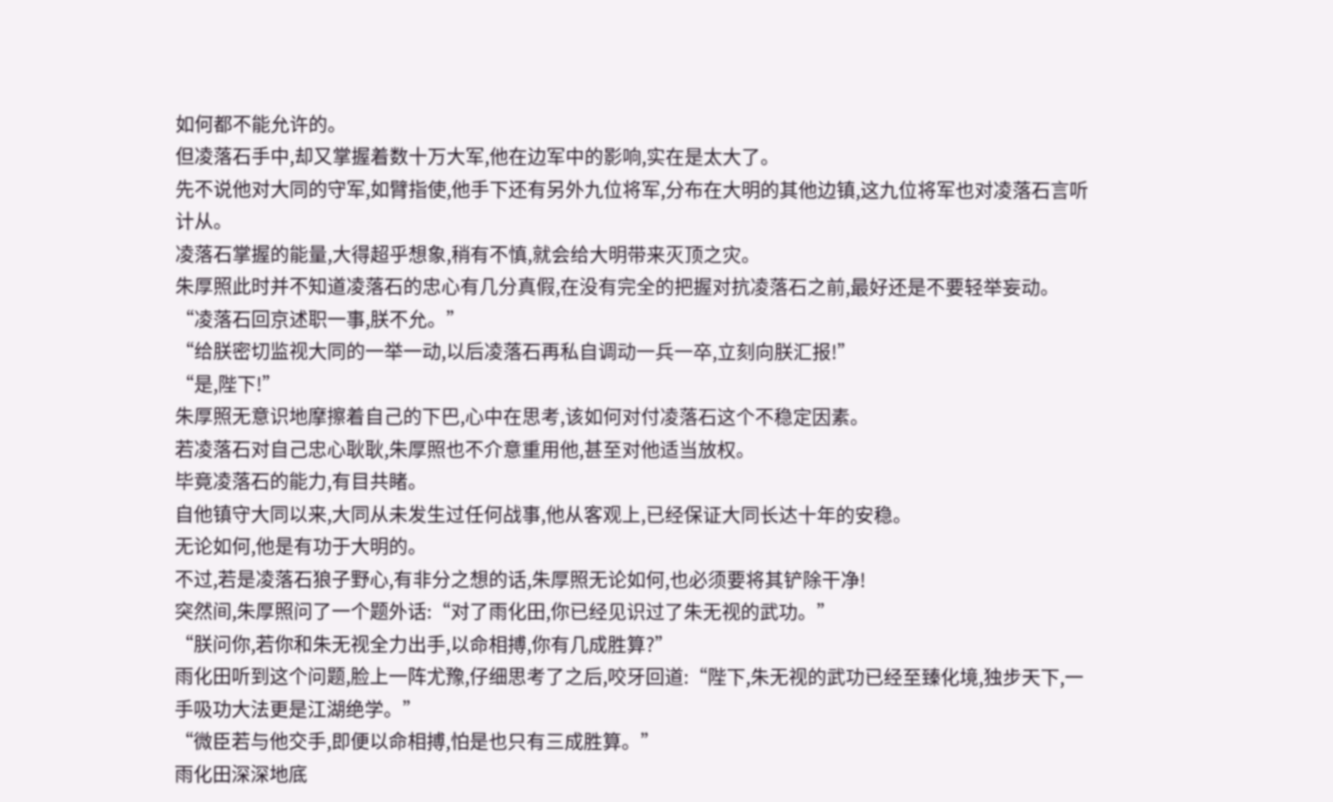如何都不能允许的。
但凌落石手中,却又掌握着数十万大军,他在边军中的影响,实在是太大了。
先不说他对大同的守军,如臂指使,他手下还有另外九位将军,分布在大明的其他边镇,这九位将军也对凌落石言听计从。
凌落石掌握的能量,大得超乎想象,稍有不慎,就会给大明带来灭顶之灾。
朱厚照此时并不知道凌落石的忠心有几分真假,在没有完全的把握对抗凌落石之前,最好还是不要轻举妄动。
“凌落石回京述职一事,朕不允。”
“给朕密切监视大同的一举一动,以后凌落石再私自调动一兵一卒,立刻向朕汇报!”
“是,陛下!”
朱厚照无意识地摩擦着自己的下巴,心中在思考,该如何对付凌落石这个不稳定因素。
若凌落石对自己忠心耿耿,朱厚照也不介意重用他,甚至对他适当放权。
毕竟凌落石的能力,有目共睹。
自他镇守大同以来,大同从未发生过任何战事,他从客观上,已经保证大同长达十年的安稳。
无论如何,他是有功于大明的。
不过,若是凌落石狼子野心,有非分之想的话,朱厚照无论如何,也必须要将其铲除干净!
突然间,朱厚照问了一个题外话:“对了雨化田,你已经见识过了朱无视的武功。”
“朕问你,若你和朱无视全力出手,以命相搏,你有几成胜算?”
雨化田听到这个问题,脸上一阵尤豫,仔细思考了之后,咬牙回道:“陛下,朱无视的武功已经至臻化境,独步天下,一手吸功大法更是江湖绝学。”
“微臣若与他交手,即便以命相搏,怕是也只有三成胜算。”
雨化田深深地底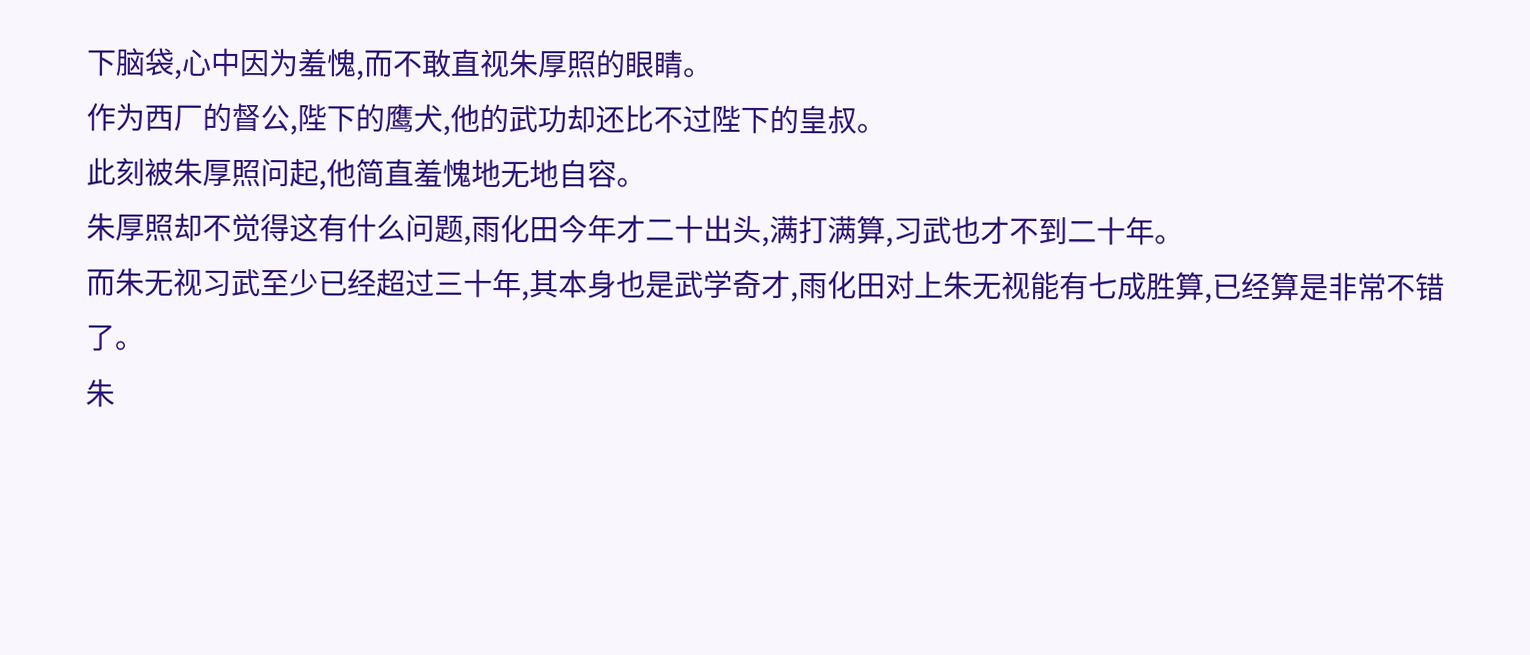下脑袋,心中因为羞愧,而不敢直视朱厚照的眼睛。
作为西厂的督公,陛下的鹰犬,他的武功却还比不过陛下的皇叔。
此刻被朱厚照问起,他简直羞愧地无地自容。
朱厚照却不觉得这有什么问题,雨化田今年才二十出头,满打满算,习武也才不到二十年。
而朱无视习武至少已经超过三十年,其本身也是武学奇才,雨化田对上朱无视能有七成胜算,已经算是非常不错了。
朱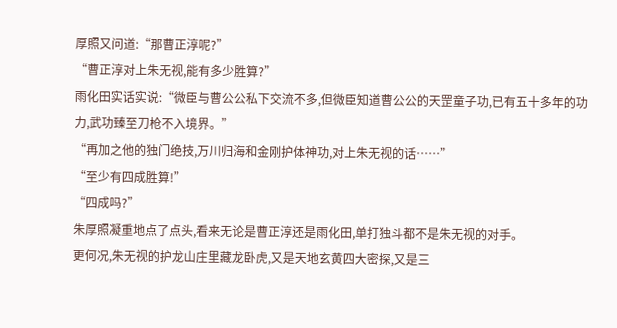厚照又问道:“那曹正淳呢?”
“曹正淳对上朱无视,能有多少胜算?”
雨化田实话实说:“微臣与曹公公私下交流不多,但微臣知道曹公公的天罡童子功,已有五十多年的功力,武功臻至刀枪不入境界。”
“再加之他的独门绝技,万川归海和金刚护体神功,对上朱无视的话……”
“至少有四成胜算!”
“四成吗?”
朱厚照凝重地点了点头,看来无论是曹正淳还是雨化田,单打独斗都不是朱无视的对手。
更何况,朱无视的护龙山庄里藏龙卧虎,又是天地玄黄四大密探,又是三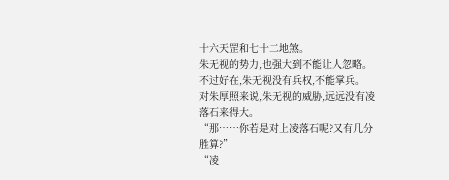十六天罡和七十二地煞。
朱无视的势力,也强大到不能让人忽略。
不过好在,朱无视没有兵权,不能掌兵。
对朱厚照来说,朱无视的威胁,远远没有凌落石来得大。
“那……你若是对上凌落石呢?又有几分胜算?”
“凌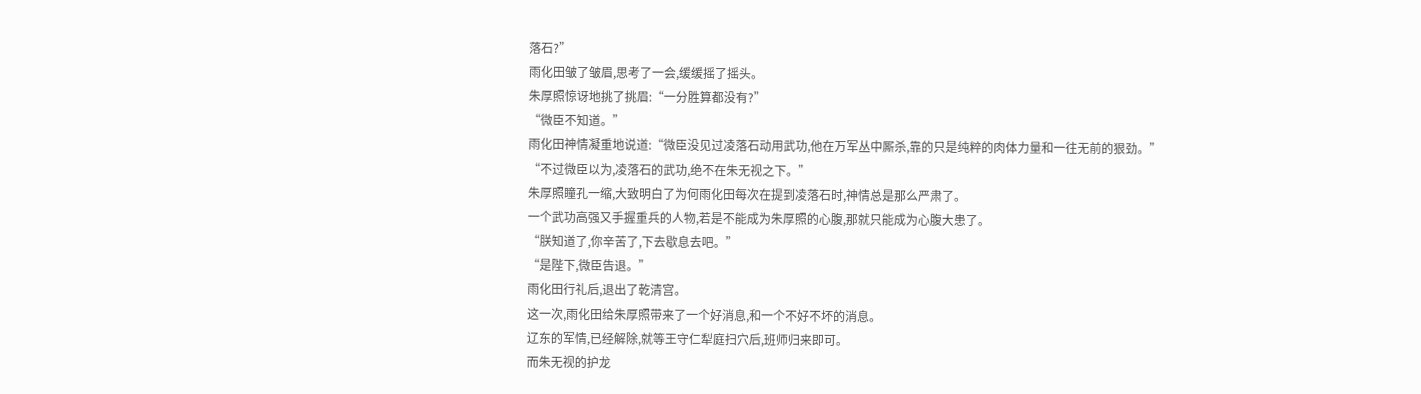落石?”
雨化田皱了皱眉,思考了一会,缓缓摇了摇头。
朱厚照惊讶地挑了挑眉:“一分胜算都没有?”
“微臣不知道。”
雨化田神情凝重地说道:“微臣没见过凌落石动用武功,他在万军丛中厮杀,靠的只是纯粹的肉体力量和一往无前的狠劲。”
“不过微臣以为,凌落石的武功,绝不在朱无视之下。”
朱厚照瞳孔一缩,大致明白了为何雨化田每次在提到凌落石时,神情总是那么严肃了。
一个武功高强又手握重兵的人物,若是不能成为朱厚照的心腹,那就只能成为心腹大患了。
“朕知道了,你辛苦了,下去歇息去吧。”
“是陛下,微臣告退。”
雨化田行礼后,退出了乾清宫。
这一次,雨化田给朱厚照带来了一个好消息,和一个不好不坏的消息。
辽东的军情,已经解除,就等王守仁犁庭扫穴后,班师归来即可。
而朱无视的护龙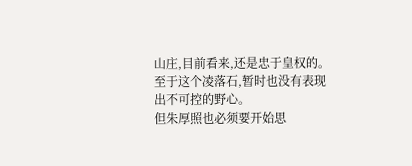山庄,目前看来,还是忠于皇权的。
至于这个凌落石,暂时也没有表现出不可控的野心。
但朱厚照也必须要开始思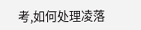考,如何处理凌落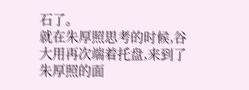石了。
就在朱厚照思考的时候,谷大用再次端着托盘,来到了朱厚照的面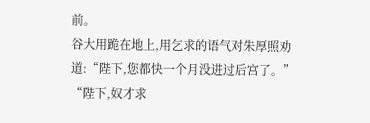前。
谷大用跪在地上,用乞求的语气对朱厚照劝道:“陛下,您都快一个月没进过后宫了。”
“陛下,奴才求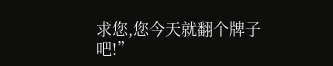求您,您今天就翻个牌子吧!”